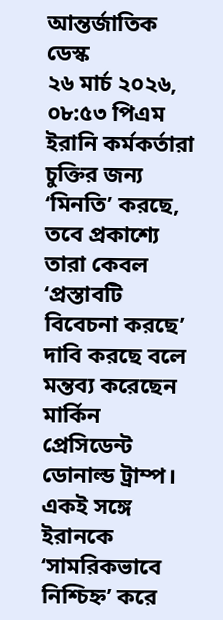আন্তর্জাতিক ডেস্ক
২৬ মার্চ ২০২৬, ০৮:৫৩ পিএম
ইরানি কর্মকর্তারা চুক্তির জন্য ‘মিনতি’ করছে, তবে প্রকাশ্যে তারা কেবল ‘প্রস্তাবটি বিবেচনা করছে’ দাবি করছে বলে মন্তব্য করেছেন মার্কিন প্রেসিডেন্ট ডোনাল্ড ট্রাম্প। একই সঙ্গে ইরানকে ‘সামরিকভাবে নিশ্চিহ্ন’ করে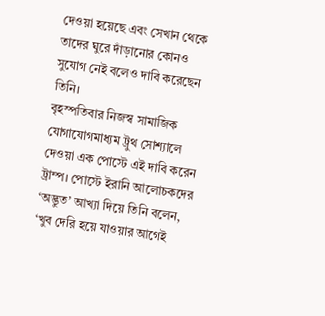দেওয়া হয়েছে এবং সেখান থেকে তাদের ঘুরে দাঁড়ানোর কোনও সুযোগ নেই বলেও দাবি করেছেন তিনি।
বৃহস্পতিবার নিজস্ব সামাজিক যোগাযোগমাধ্যম ট্রুথ সোশ্যালে দেওয়া এক পোস্টে এই দাবি করেন ট্রাম্প। পোস্টে ইরানি আলোচকদের ‘অদ্ভুত’ আখ্যা দিয়ে তিনি বলেন, ‘খুব দেরি হয়ে যাওয়ার আগেই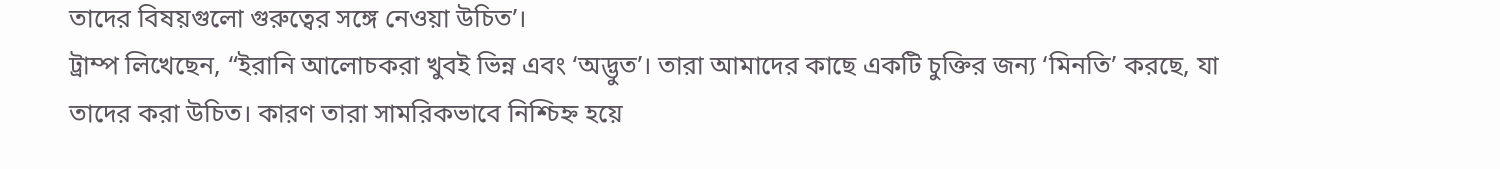তাদের বিষয়গুলো গুরুত্বের সঙ্গে নেওয়া উচিত’।
ট্রাম্প লিখেছেন, “ইরানি আলোচকরা খুবই ভিন্ন এবং ‘অদ্ভুত’। তারা আমাদের কাছে একটি চুক্তির জন্য ‘মিনতি’ করছে, যা তাদের করা উচিত। কারণ তারা সামরিকভাবে নিশ্চিহ্ন হয়ে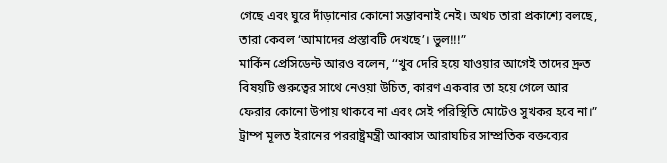গেছে এবং ঘুরে দাঁড়ানোর কোনো সম্ভাবনাই নেই। অথচ তারা প্রকাশ্যে বলছে, তারা কেবল ‘আমাদের প্রস্তাবটি দেখছে’। ভুল!!!”
মার্কিন প্রেসিডেন্ট আরও বলেন, ‘‘খুব দেরি হয়ে যাওয়ার আগেই তাদের দ্রুত বিষয়টি গুরুত্বের সাথে নেওয়া উচিত, কারণ একবার তা হয়ে গেলে আর ফেরার কোনো উপায় থাকবে না এবং সেই পরিস্থিতি মোটেও সুখকর হবে না।”
ট্রাম্প মূলত ইরানের পররাষ্ট্রমন্ত্রী আব্বাস আরাঘচির সাম্প্রতিক বক্তব্যের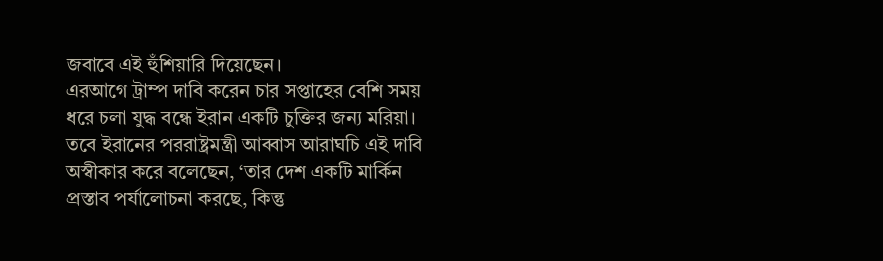জবাবে এই হুঁশিয়ারি দিয়েছেন।
এরআগে ট্রাম্প দাবি করেন চার সপ্তাহের বেশি সময় ধরে চলা যুদ্ধ বন্ধে ইরান একটি চুক্তির জন্য মরিয়া। তবে ইরানের পররাষ্ট্রমন্ত্রী আব্বাস আরাঘচি এই দাবি অস্বীকার করে বলেছেন, ‘তার দেশ একটি মার্কিন প্রস্তাব পর্যালোচনা করছে, কিন্তু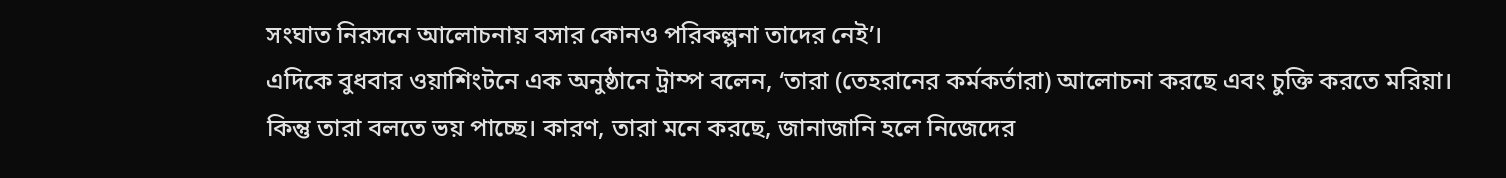সংঘাত নিরসনে আলোচনায় বসার কোনও পরিকল্পনা তাদের নেই’।
এদিকে বুধবার ওয়াশিংটনে এক অনুষ্ঠানে ট্রাম্প বলেন, ‘তারা (তেহরানের কর্মকর্তারা) আলোচনা করছে এবং চুক্তি করতে মরিয়া। কিন্তু তারা বলতে ভয় পাচ্ছে। কারণ, তারা মনে করছে, জানাজানি হলে নিজেদের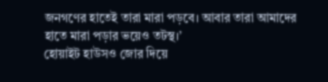জনগণের হাতেই তারা মারা পড়বে। আবার তারা আমাদের হাতে মারা পড়ার ভয়েও তটস্থ।’
হোয়াইট হাউসও জোর দিয়ে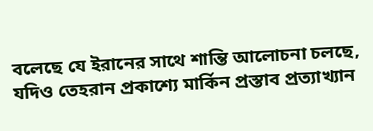বলেছে যে ইরানের সাথে শান্তি আলোচনা চলছে, যদিও তেহরান প্রকাশ্যে মার্কিন প্রস্তাব প্রত্যাখ্যান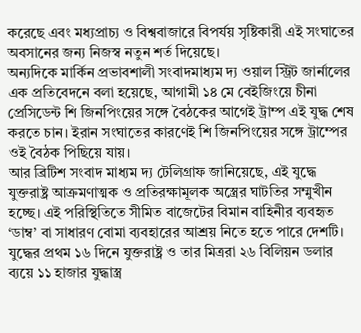করেছে এবং মধ্যপ্রাচ্য ও বিশ্ববাজারে বিপর্যয় সৃষ্টিকারী এই সংঘাতের অবসানের জন্য নিজস্ব নতুন শর্ত দিয়েছে।
অন্যদিকে মার্কিন প্রভাবশালী সংবাদমাধ্যম দ্য ওয়াল স্ট্রিট জার্নালের এক প্রতিবেদনে বলা হয়েছে, আগামী ১৪ মে বেইজিংয়ে চীনা প্রেসিডেন্ট শি জিনপিংয়ের সঙ্গে বৈঠকের আগেই ট্রাম্প এই যুদ্ধ শেষ করতে চান। ইরান সংঘাতের কারণেই শি জিনপিংয়ের সঙ্গে ট্রাম্পের ওই বৈঠক পিছিয়ে যায়।
আর ব্রিটিশ সংবাদ মাধ্যম দ্য টেলিগ্রাফ জানিয়েছে, এই যুদ্ধে যুক্তরাষ্ট্র আক্রমণাত্মক ও প্রতিরক্ষামূলক অস্ত্রের ঘাটতির সম্মুখীন হচ্ছে। এই পরিস্থিতিতে সীমিত বাজেটের বিমান বাহিনীর ব্যবহৃত ‘ডাম্ব’ বা সাধারণ বোমা ব্যবহারের আশ্রয় নিতে হতে পারে দেশটি। যুদ্ধের প্রথম ১৬ দিনে যুক্তরাষ্ট্র ও তার মিত্ররা ২৬ বিলিয়ন ডলার ব্যয়ে ১১ হাজার যুদ্ধাস্ত্র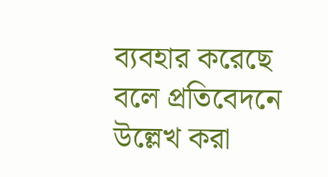ব্যবহার করেছে বলে প্রতিবেদনে উল্লেখ করা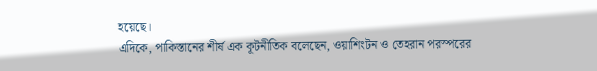হয়েছে।
এদিকে, পাকিস্তানের শীর্ষ এক কূটনীতিক বলেছেন, ওয়াশিংটন ও তেহরান পরস্পরের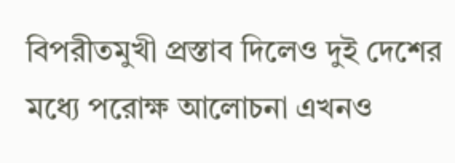বিপরীতমুখী প্রস্তাব দিলেও দুই দেশের মধ্যে পরোক্ষ আলোচনা এখনও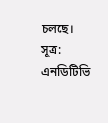চলছে।
সূত্র: এনডিটিভি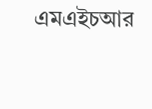এমএইচআর